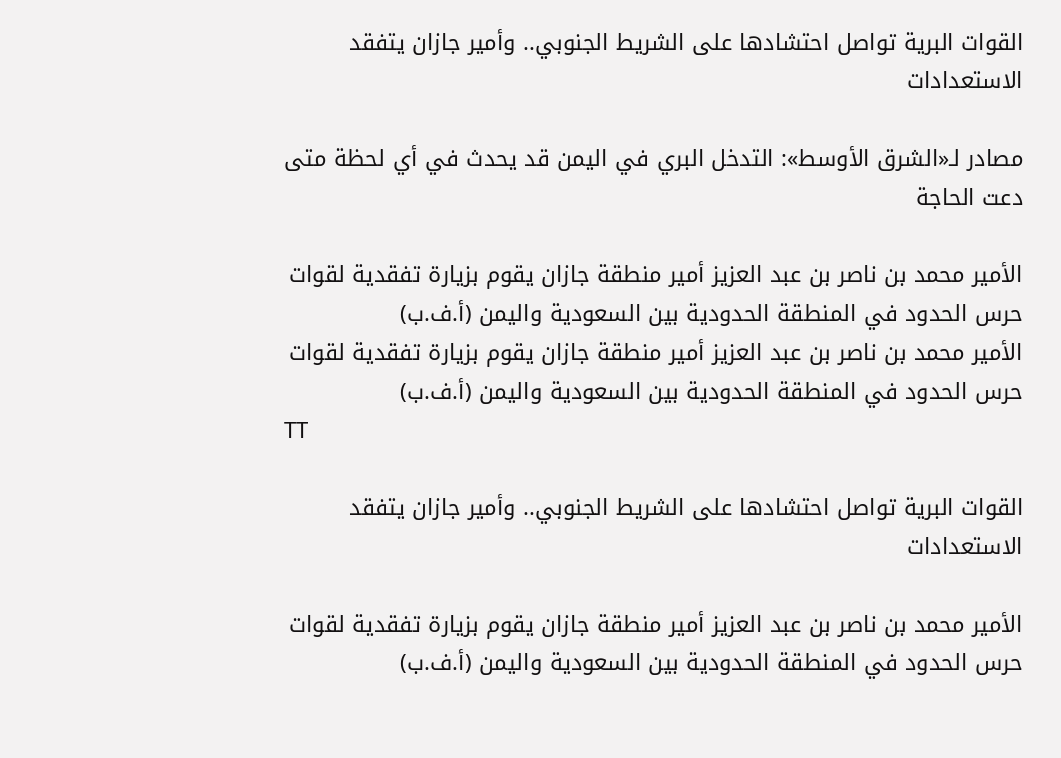القوات البرية تواصل احتشادها على الشريط الجنوبي.. وأمير جازان يتفقد الاستعدادات

مصادر لـ«الشرق الأوسط»: التدخل البري في اليمن قد يحدث في أي لحظة متى دعت الحاجة

الأمير محمد بن ناصر بن عبد العزيز أمير منطقة جازان يقوم بزيارة تفقدية لقوات حرس الحدود في المنطقة الحدودية بين السعودية واليمن (أ.ف.ب)
الأمير محمد بن ناصر بن عبد العزيز أمير منطقة جازان يقوم بزيارة تفقدية لقوات حرس الحدود في المنطقة الحدودية بين السعودية واليمن (أ.ف.ب)
TT

القوات البرية تواصل احتشادها على الشريط الجنوبي.. وأمير جازان يتفقد الاستعدادات

الأمير محمد بن ناصر بن عبد العزيز أمير منطقة جازان يقوم بزيارة تفقدية لقوات حرس الحدود في المنطقة الحدودية بين السعودية واليمن (أ.ف.ب)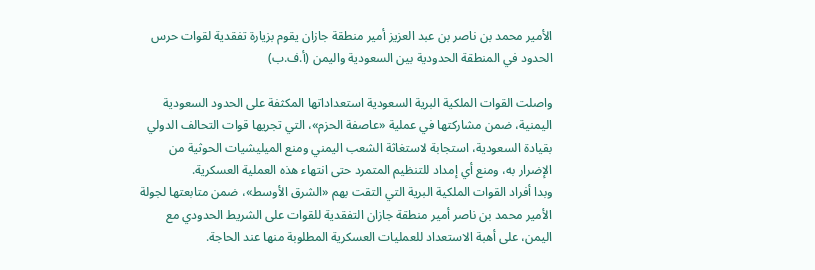الأمير محمد بن ناصر بن عبد العزيز أمير منطقة جازان يقوم بزيارة تفقدية لقوات حرس الحدود في المنطقة الحدودية بين السعودية واليمن (أ.ف.ب)

واصلت القوات الملكية البرية السعودية استعداداتها المكثفة على الحدود السعودية اليمنية، ضمن مشاركتها في عملية «عاصفة الحزم»، التي تجريها قوات التحالف الدولي بقيادة السعودية، استجابة لاستغاثة الشعب اليمني ومنع الميليشيات الحوثية من الإضرار به، ومنع أي إمداد للتنظيم المتمرد حتى انتهاء هذه العملية العسكرية.
وبدا أفراد القوات الملكية البرية التي التقت بهم «الشرق الأوسط»، ضمن متابعتها لجولة الأمير محمد بن ناصر أمير منطقة جازان التفقدية للقوات على الشريط الحدودي مع اليمن، على أهبة الاستعداد للعمليات العسكرية المطلوبة منها عند الحاجة.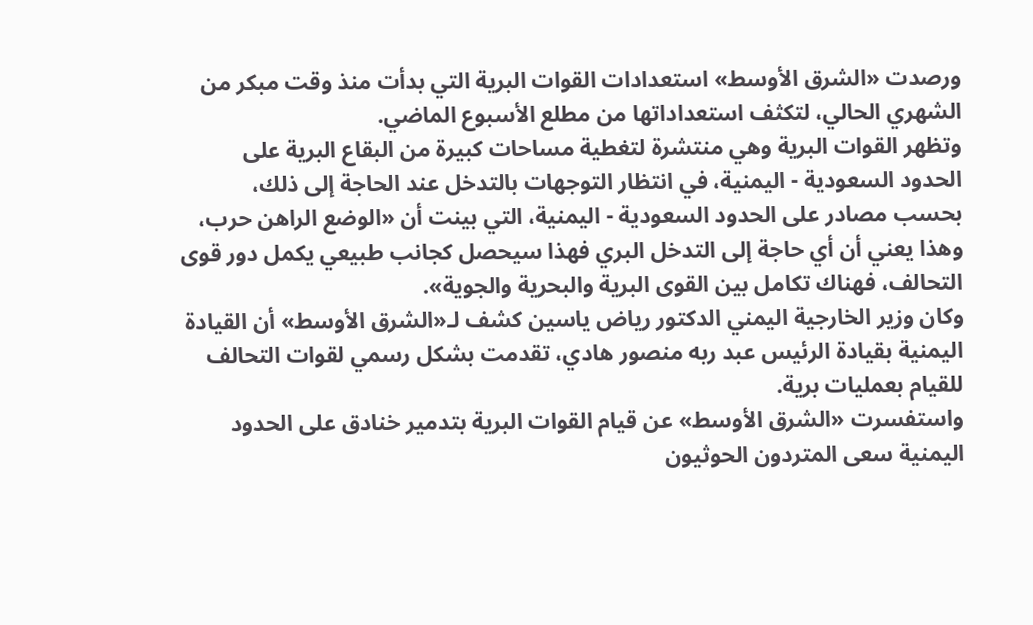ورصدت «الشرق الأوسط» استعدادات القوات البرية التي بدأت منذ وقت مبكر من الشهري الحالي، لتكثف استعداداتها من مطلع الأسبوع الماضي.
وتظهر القوات البرية وهي منتشرة لتغطية مساحات كبيرة من البقاع البرية على الحدود السعودية - اليمنية، في انتظار التوجهات بالتدخل عند الحاجة إلى ذلك، بحسب مصادر على الحدود السعودية - اليمنية، التي بينت أن «الوضع الراهن حرب، وهذا يعني أن أي حاجة إلى التدخل البري فهذا سيحصل كجانب طبيعي يكمل دور قوى التحالف، فهناك تكامل بين القوى البرية والبحرية والجوية».
وكان وزير الخارجية اليمني الدكتور رياض ياسين كشف لـ«الشرق الأوسط» أن القيادة اليمنية بقيادة الرئيس عبد ربه منصور هادي، تقدمت بشكل رسمي لقوات التحالف للقيام بعمليات برية.
واستفسرت «الشرق الأوسط» عن قيام القوات البرية بتدمير خنادق على الحدود اليمنية سعى المتردون الحوثيون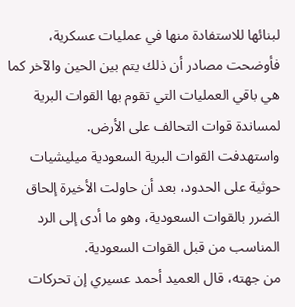لبنائها للاستفادة منها في عمليات عسكرية، فأوضحت مصادر أن ذلك يتم بين الحين والآخر كما هي باقي العمليات التي تقوم بها القوات البرية لمساندة قوات التحالف على الأرض.
واستهدفت القوات البرية السعودية ميليشيات حوثية على الحدود، بعد أن حاولت الأخيرة إلحاق الضرر بالقوات السعودية، وهو ما أدى إلى الرد المناسب من قبل القوات السعودية.
من جهته، قال العميد أحمد عسيري إن تحركات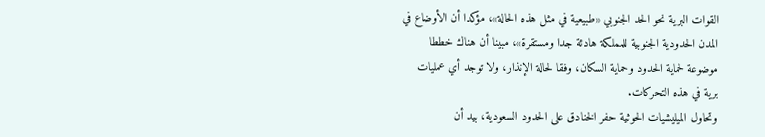القوات البرية نحو الحد الجنوبي «طبيعية في مثل هذه الحالة»، مؤكدا أن الأوضاع في المدن الحدودية الجنوبية للمملكة هادئة جدا ومستقرة»، مبينا أن هناك خططا موضوعة لحماية الحدود وحماية السكان، وفقا لحالة الإنذار، ولا توجد أي عمليات برية في هذه التحركات.
وتحاول الميليشيات الحوثية حفر الخنادق على الحدود السعودية، بيد أن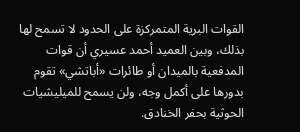القوات البرية المتمركزة على الحدود لا تسمح لها بذلك، وبين العميد أحمد عسيري أن قوات المدفعية بالميدان أو طائرات «أباتشي» تقوم بدورها على أكمل وجه، ولن يسمح للميليشيات الحوثية بحفر الخنادق.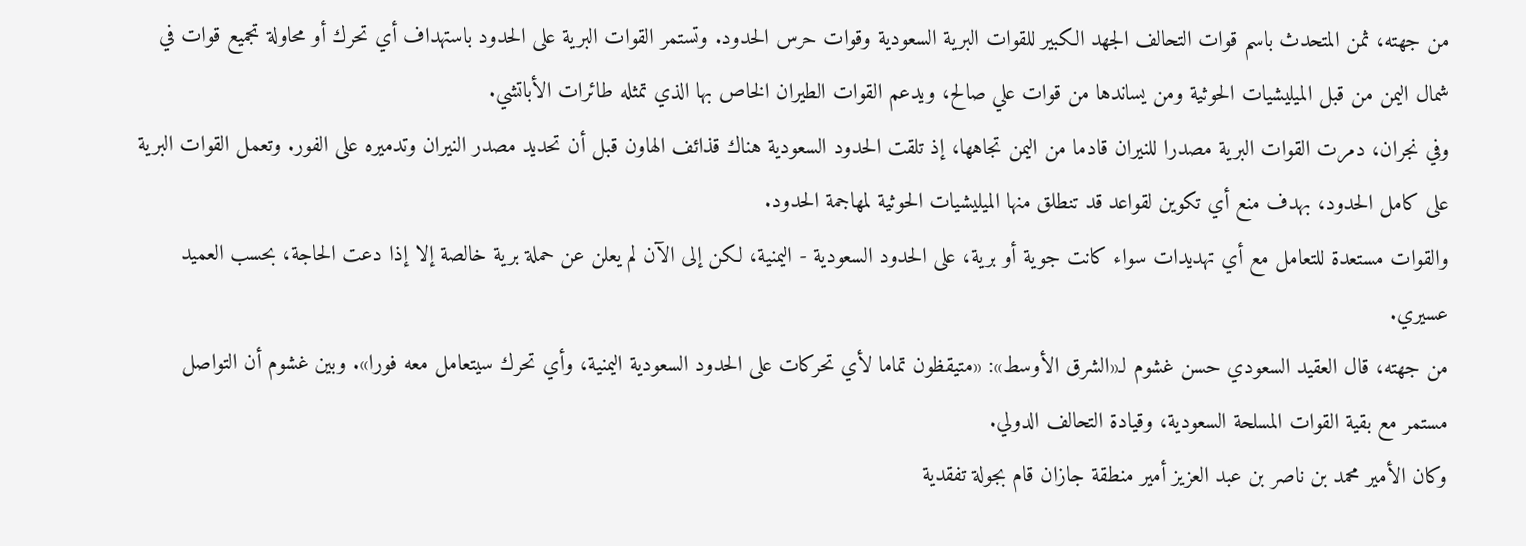من جهته، ثمن المتحدث باسم قوات التحالف الجهد الكبير للقوات البرية السعودية وقوات حرس الحدود. وتستمر القوات البرية على الحدود باستهداف أي تحرك أو محاولة تجميع قوات في شمال اليمن من قبل الميليشيات الحوثية ومن يساندها من قوات علي صالح، ويدعم القوات الطيران الخاص بها الذي تمثله طائرات الأباتشي.
وفي نجران، دمرت القوات البرية مصدرا للنيران قادما من اليمن تجاهها، إذ تلقت الحدود السعودية هناك قذائف الهاون قبل أن تحديد مصدر النيران وتدميره على الفور. وتعمل القوات البرية على كامل الحدود، بهدف منع أي تكوين لقواعد قد تنطلق منها الميليشيات الحوثية لمهاجمة الحدود.
والقوات مستعدة للتعامل مع أي تهديدات سواء كانت جوية أو برية، على الحدود السعودية - اليمنية، لكن إلى الآن لم يعلن عن حملة برية خالصة إلا إذا دعت الحاجة، بحسب العميد عسيري.
من جهته، قال العقيد السعودي حسن غشوم لـ«الشرق الأوسط»: «متيقظون تماما لأي تحركات على الحدود السعودية اليمنية، وأي تحرك سيتعامل معه فورا». وبين غشوم أن التواصل مستمر مع بقية القوات المسلحة السعودية، وقيادة التحالف الدولي.
وكان الأمير محمد بن ناصر بن عبد العزيز أمير منطقة جازان قام بجولة تفقدية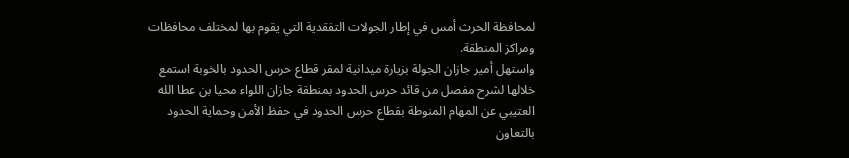لمحافظة الحرث أمس في إطار الجولات التفقدية التي يقوم بها لمختلف محافظات ومراكز المنطقة.
واستهل أمير جازان الجولة بزيارة ميدانية لمقر قطاع حرس الحدود بالخوبة استمع خلالها لشرح مفصل من قائد حرس الحدود بمنطقة جازان اللواء محيا بن عطا الله العتيبي عن المهام المنوطة بقطاع حرس الحدود في حفظ الأمن وحماية الحدود بالتعاون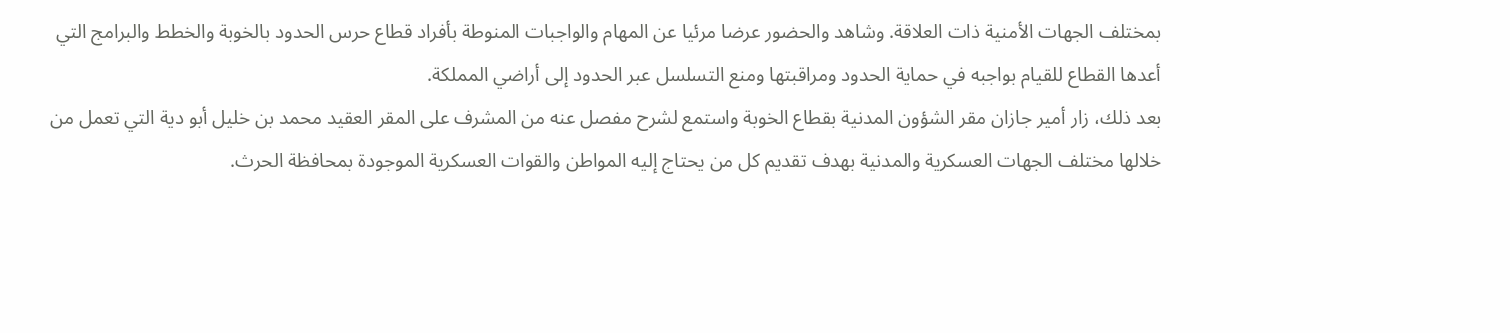بمختلف الجهات الأمنية ذات العلاقة. وشاهد والحضور عرضا مرئيا عن المهام والواجبات المنوطة بأفراد قطاع حرس الحدود بالخوبة والخطط والبرامج التي أعدها القطاع للقيام بواجبه في حماية الحدود ومراقبتها ومنع التسلسل عبر الحدود إلى أراضي المملكة.
بعد ذلك، زار أمير جازان مقر الشؤون المدنية بقطاع الخوبة واستمع لشرح مفصل عنه من المشرف على المقر العقيد محمد بن خليل أبو دية التي تعمل من خلالها مختلف الجهات العسكرية والمدنية بهدف تقديم كل من يحتاج إليه المواطن والقوات العسكرية الموجودة بمحافظة الحرث.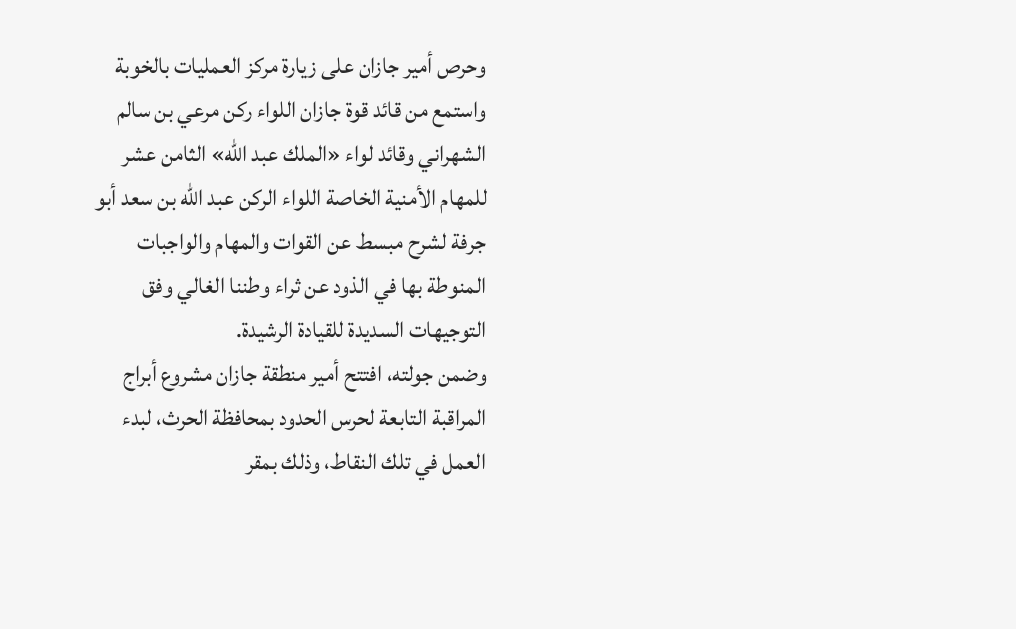وحرص أمير جازان على زيارة مركز العمليات بالخوبة واستمع من قائد قوة جازان اللواء ركن مرعي بن سالم الشهراني وقائد لواء «الملك عبد الله» الثامن عشر للمهام الأمنية الخاصة اللواء الركن عبد الله بن سعد أبو جرفة لشرح مبسط عن القوات والمهام والواجبات المنوطة بها في الذود عن ثراء وطننا الغالي وفق التوجيهات السديدة للقيادة الرشيدة.
وضمن جولته، افتتح أمير منطقة جازان مشروع أبراج المراقبة التابعة لحرس الحدود بمحافظة الحرث، لبدء العمل في تلك النقاط، وذلك بمقر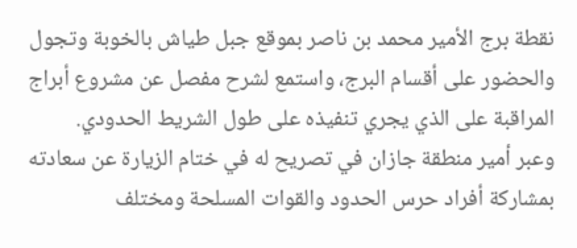نقطة برج الأمير محمد بن ناصر بموقع جبل طياش بالخوبة وتجول والحضور على أقسام البرج، واستمع لشرح مفصل عن مشروع أبراج المراقبة على الذي يجري تنفيذه على طول الشريط الحدودي.
وعبر أمير منطقة جازان في تصريح له في ختام الزيارة عن سعادته بمشاركة أفراد حرس الحدود والقوات المسلحة ومختلف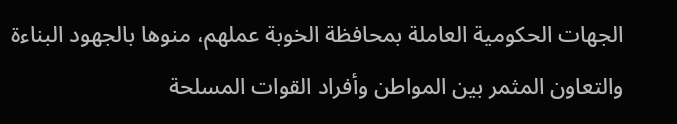الجهات الحكومية العاملة بمحافظة الخوبة عملهم، منوها بالجهود البناءة والتعاون المثمر بين المواطن وأفراد القوات المسلحة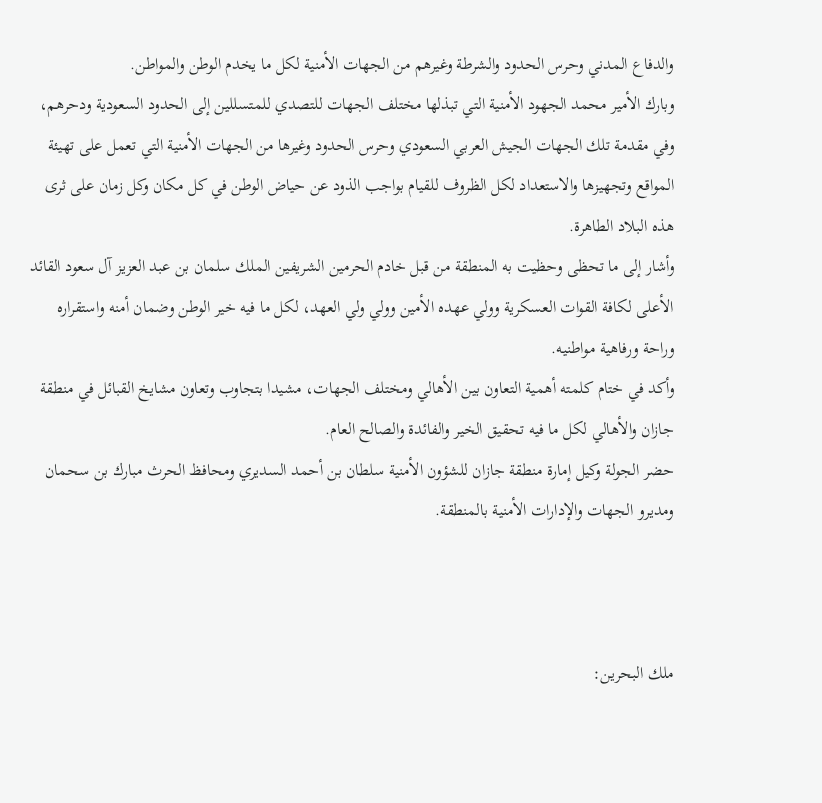والدفاع المدني وحرس الحدود والشرطة وغيرهم من الجهات الأمنية لكل ما يخدم الوطن والمواطن.
وبارك الأمير محمد الجهود الأمنية التي تبذلها مختلف الجهات للتصدي للمتسللين إلى الحدود السعودية ودحرهم، وفي مقدمة تلك الجهات الجيش العربي السعودي وحرس الحدود وغيرها من الجهات الأمنية التي تعمل على تهيئة المواقع وتجهيزها والاستعداد لكل الظروف للقيام بواجب الذود عن حياض الوطن في كل مكان وكل زمان على ثرى هذه البلاد الطاهرة.
وأشار إلى ما تحظى وحظيت به المنطقة من قبل خادم الحرمين الشريفين الملك سلمان بن عبد العزيز آل سعود القائد الأعلى لكافة القوات العسكرية وولي عهده الأمين وولي ولي العهد، لكل ما فيه خير الوطن وضمان أمنه واستقراره وراحة ورفاهية مواطنيه.
وأكد في ختام كلمته أهمية التعاون بين الأهالي ومختلف الجهات، مشيدا بتجاوب وتعاون مشايخ القبائل في منطقة جازان والأهالي لكل ما فيه تحقيق الخير والفائدة والصالح العام.
حضر الجولة وكيل إمارة منطقة جازان للشؤون الأمنية سلطان بن أحمد السديري ومحافظ الحرث مبارك بن سحمان ومديرو الجهات والإدارات الأمنية بالمنطقة.



ملك البحرين: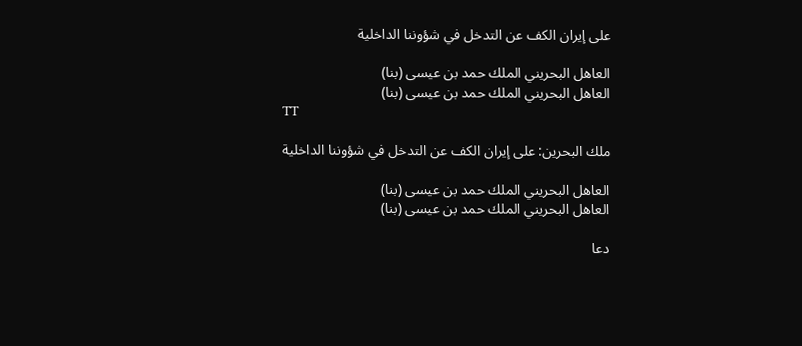على إيران الكف عن التدخل في شؤوننا الداخلية

العاهل البحريني الملك حمد بن عيسى (بنا)
العاهل البحريني الملك حمد بن عيسى (بنا)
TT

ملك البحرين: على إيران الكف عن التدخل في شؤوننا الداخلية

العاهل البحريني الملك حمد بن عيسى (بنا)
العاهل البحريني الملك حمد بن عيسى (بنا)

دعا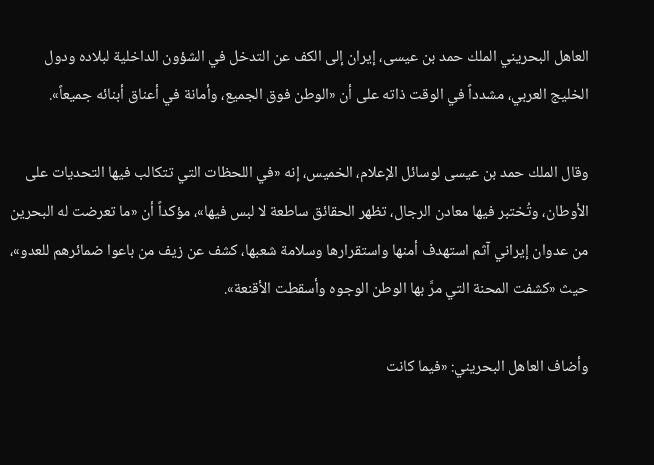العاهل البحريني الملك حمد بن عيسى، إيران إلى الكف عن التدخل في الشؤون الداخلية لبلاده ودول الخليج العربي، مشدداً في الوقت ذاته على أن «الوطن فوق الجميع، وأمانة في أعناق أبنائه جميعاً».

وقال الملك حمد بن عيسى لوسائل الإعلام، الخميس، إنه «في اللحظات التي تتكالب فيها التحديات على الأوطان، وتُختبر فيها معادن الرجال، تظهر الحقائق ساطعة لا لبس فيها»، مؤكداً أن «ما تعرضت له البحرين من عدوان إيراني آثم استهدف أمنها واستقرارها وسلامة شعبها، كشف عن زيف من باعوا ضمائرهم للعدو»، حيث «كشفت المحنة التي مرَّ بها الوطن الوجوه وأسقطت الأقنعة».

وأضاف العاهل البحريني: «فيما كانت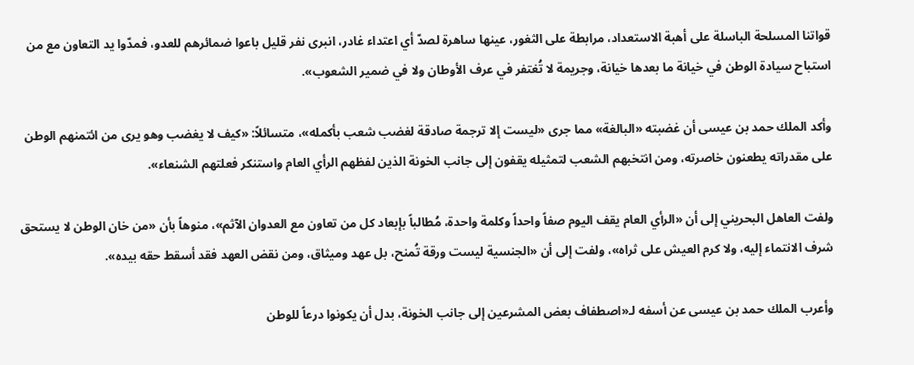قواتنا المسلحة الباسلة على أهبة الاستعداد، مرابطة على الثغور، عينها ساهرة لصدّ أي اعتداء غادر، انبرى نفر قليل باعوا ضمائرهم للعدو، فمدّوا يد التعاون مع من استباح سيادة الوطن في خيانة ما بعدها خيانة، وجريمة لا تُغتفر في عرف الأوطان ولا في ضمير الشعوب».

وأكد الملك حمد بن عيسى أن غضبته «البالغة» مما جرى «ليست إلا ترجمة صادقة لغضب شعب بأكمله»، متسائلاً: «كيف لا يغضب وهو يرى من ائتمنهم الوطن على مقدراته يطعنون خاصرته، ومن انتخبهم الشعب لتمثيله يقفون إلى جانب الخونة الذين لفظهم الرأي العام واستنكر فعلتهم الشنعاء».

ولفت العاهل البحريني إلى أن «الرأي العام يقف اليوم صفاً واحداً وكلمة واحدة، مُطالباً بإبعاد كل من تعاون مع العدوان الآثم»، منوهاً بأن «من خان الوطن لا يستحق شرف الانتماء إليه، ولا كرم العيش على ثراه»، ولفت إلى أن «الجنسية ليست ورقة تُمنح، بل عهد وميثاق، ومن نقض العهد فقد أسقط حقه بيده».

وأعرب الملك حمد بن عيسى عن أسفه لـ«اصطفاف بعض المشرعين إلى جانب الخونة، بدل أن يكونوا درعاً للوطن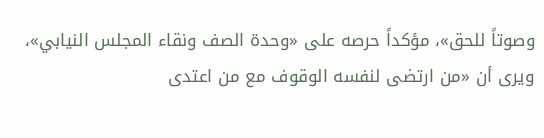وصوتاً للحق»، مؤكداً حرصه على «وحدة الصف ونقاء المجلس النيابي»، ويرى أن «من ارتضى لنفسه الوقوف مع من اعتدى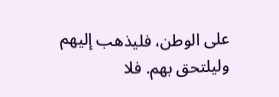على الوطن، فليذهب إليهم وليلتحق بهم. فلا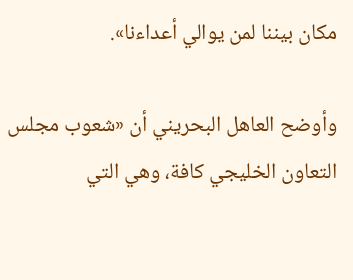مكان بيننا لمن يوالي أعداءنا».

وأوضح العاهل البحريني أن «شعوب مجلس التعاون الخليجي كافة، وهي التي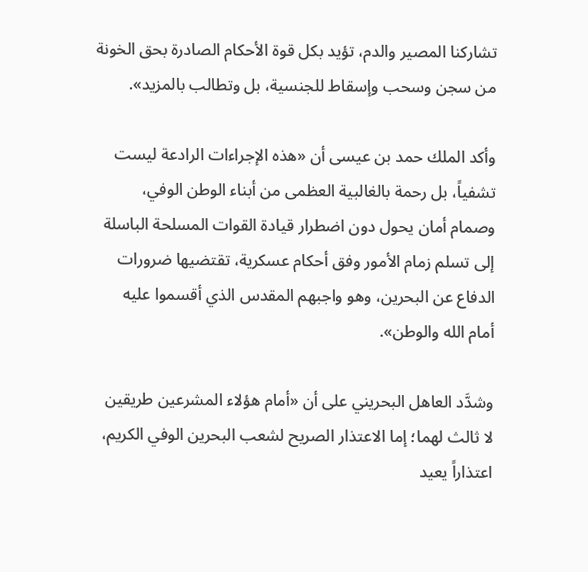تشاركنا المصير والدم، تؤيد بكل قوة الأحكام الصادرة بحق الخونة من سجن وسحب وإسقاط للجنسية، بل وتطالب بالمزيد».

وأكد الملك حمد بن عيسى أن «هذه الإجراءات الرادعة ليست تشفياً، بل رحمة بالغالبية العظمى من أبناء الوطن الوفي، وصمام أمان يحول دون اضطرار قيادة القوات المسلحة الباسلة إلى تسلم زمام الأمور وفق أحكام عسكرية، تقتضيها ضرورات الدفاع عن البحرين، وهو واجبهم المقدس الذي أقسموا عليه أمام الله والوطن».

وشدَّد العاهل البحريني على أن «أمام هؤلاء المشرعين طريقين لا ثالث لهما؛ إما الاعتذار الصريح لشعب البحرين الوفي الكريم، اعتذاراً يعيد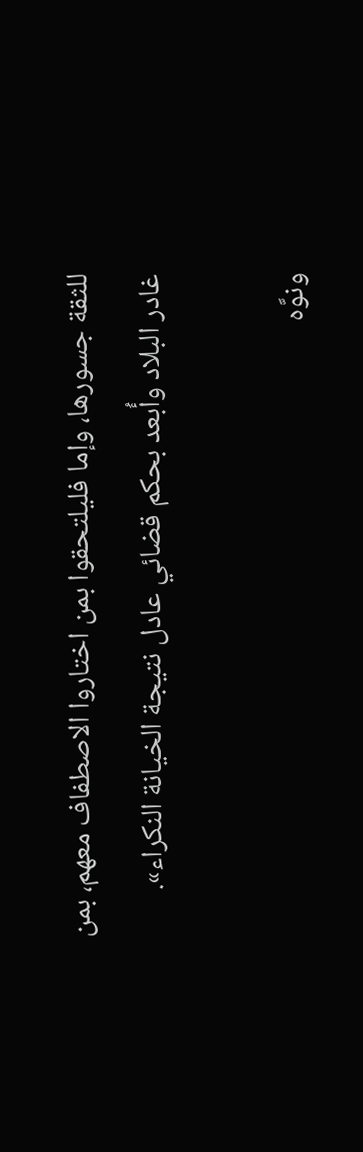للثقة جسورها، وإما فليلتحقوا بمن اختاروا الاصطفاف معهم، بمن غادر البلاد وأُبعد بحكم قضائي عادل نتيجة الخيانة النكراء».

ونوَّه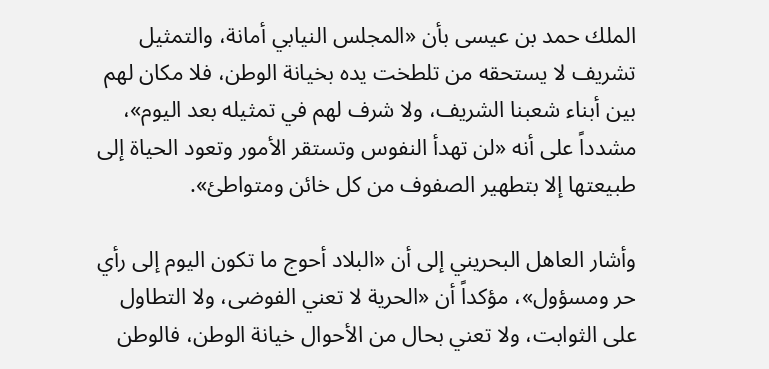الملك حمد بن عيسى بأن «المجلس النيابي أمانة، والتمثيل تشريف لا يستحقه من تلطخت يده بخيانة الوطن، فلا مكان لهم بين أبناء شعبنا الشريف، ولا شرف لهم في تمثيله بعد اليوم»، مشدداً على أنه «لن تهدأ النفوس وتستقر الأمور وتعود الحياة إلى طبيعتها إلا بتطهير الصفوف من كل خائن ومتواطئ».

وأشار العاهل البحريني إلى أن «البلاد أحوج ما تكون اليوم إلى رأي حر ومسؤول»، مؤكداً أن «الحرية لا تعني الفوضى، ولا التطاول على الثوابت، ولا تعني بحال من الأحوال خيانة الوطن، فالوطن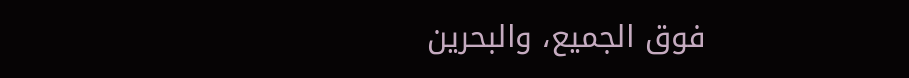فوق الجميع، والبحرين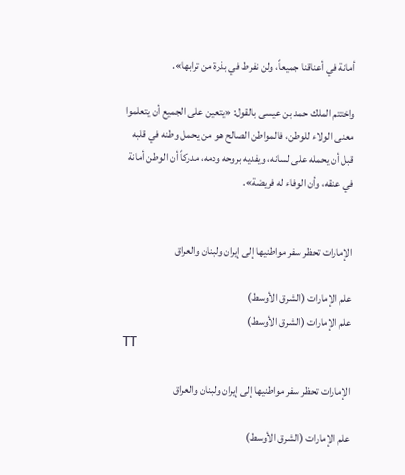أمانة في أعناقنا جميعاً، ولن نفرط في بذرة من ترابها».

واختتم الملك حمد بن عيسى بالقول: «يتعين على الجميع أن يتعلموا معنى الولاء للوطن، فالمواطن الصالح هو من يحمل وطنه في قلبه قبل أن يحمله على لسانه، ويفديه بروحه ودمه، مدركاً أن الوطن أمانة في عنقه، وأن الوفاء له فريضة».


الإمارات تحظر سفر مواطنيها إلى إيران ولبنان والعراق

علم الإمارات (الشرق الأوسط)
علم الإمارات (الشرق الأوسط)
TT

الإمارات تحظر سفر مواطنيها إلى إيران ولبنان والعراق

علم الإمارات (الشرق الأوسط)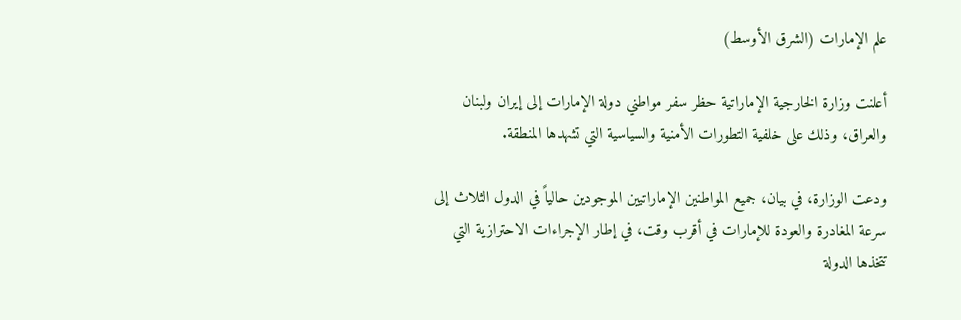علم الإمارات (الشرق الأوسط)

أعلنت وزارة الخارجية الإماراتية حظر سفر مواطني دولة الإمارات إلى إيران ولبنان والعراق، وذلك على خلفية التطورات الأمنية والسياسية التي تشهدها المنطقة.

ودعت الوزارة، في بيان، جميع المواطنين الإماراتيين الموجودين حالياً في الدول الثلاث إلى سرعة المغادرة والعودة للإمارات في أقرب وقت، في إطار الإجراءات الاحترازية التي تتخذها الدولة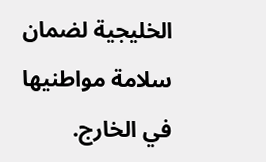الخليجية لضمان سلامة مواطنيها في الخارج.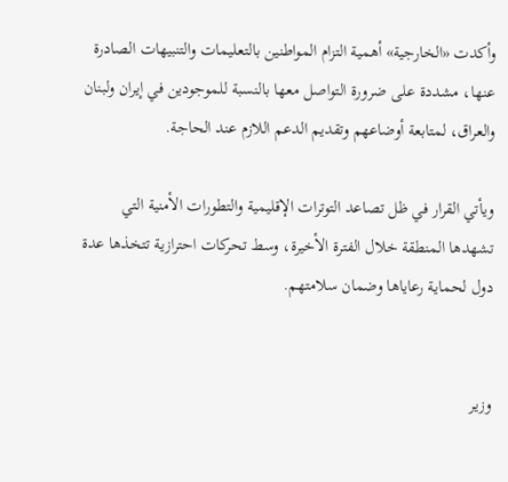وأكدت «الخارجية» أهمية التزام المواطنين بالتعليمات والتنبيهات الصادرة عنها، مشددة على ضرورة التواصل معها بالنسبة للموجودين في إيران ولبنان والعراق، لمتابعة أوضاعهم وتقديم الدعم اللازم عند الحاجة.

ويأتي القرار في ظل تصاعد التوترات الإقليمية والتطورات الأمنية التي تشهدها المنطقة خلال الفترة الأخيرة، وسط تحركات احترازية تتخذها عدة دول لحماية رعاياها وضمان سلامتهم.


وزير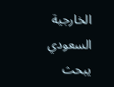الخارجية السعودي يبحث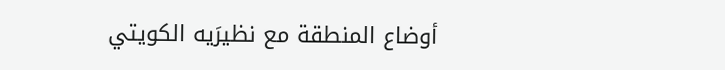أوضاع المنطقة مع نظيرَيه الكويتي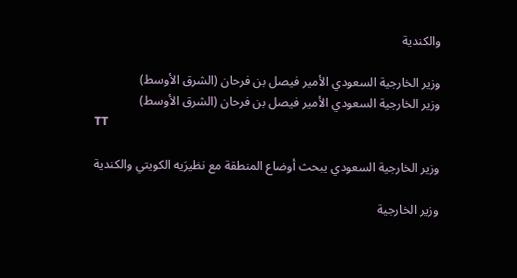والكندية

وزير الخارجية السعودي الأمير فيصل بن فرحان (الشرق الأوسط)
وزير الخارجية السعودي الأمير فيصل بن فرحان (الشرق الأوسط)
TT

وزير الخارجية السعودي يبحث أوضاع المنطقة مع نظيرَيه الكويتي والكندية

وزير الخارجية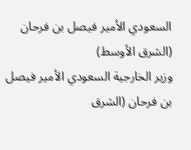السعودي الأمير فيصل بن فرحان (الشرق الأوسط)
وزير الخارجية السعودي الأمير فيصل بن فرحان (الشرق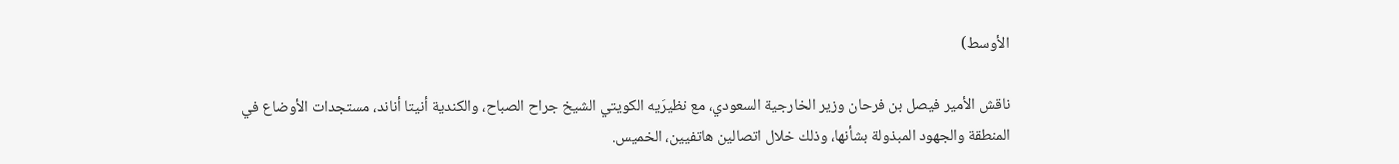الأوسط)

ناقش الأمير فيصل بن فرحان وزير الخارجية السعودي، مع نظيرَيه الكويتي الشيخ جراح الصباح، والكندية أنيتا أناند، مستجدات الأوضاع في المنطقة والجهود المبذولة بشأنها، وذلك خلال اتصالين هاتفيين، الخميس.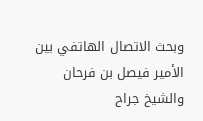وبحث الاتصال الهاتفي بين الأمير فيصل بن فرحان والشيخ جراح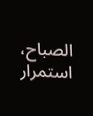الصباح، استمرار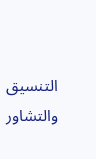التنسيق والتشاور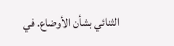الثنائي بشأن الأوضاع. في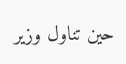حين تناول وزير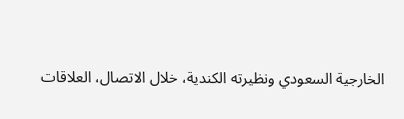الخارجية السعودي ونظيرته الكندية، خلال الاتصال، العلاقات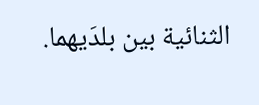الثنائية بين بلدَيهما.